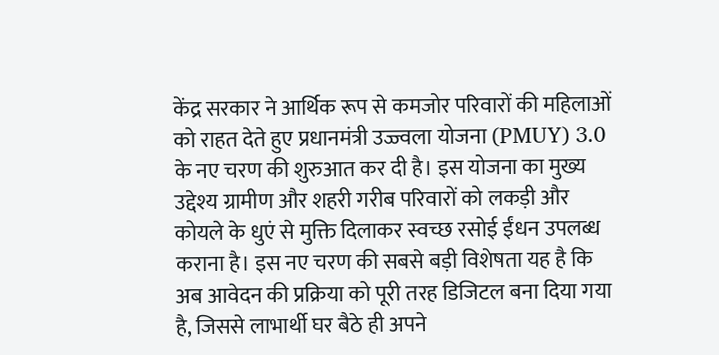केंद्र सरकार ने आर्थिक रूप से कमजोर परिवारों की महिलाओं को राहत देते हुए प्रधानमंत्री उज्ज्वला योजना (PMUY) 3.0 के नए चरण की शुरुआत कर दी है। इस योजना का मुख्य उद्देश्य ग्रामीण और शहरी गरीब परिवारों को लकड़ी और कोयले के धुएं से मुक्ति दिलाकर स्वच्छ रसोई ईंधन उपलब्ध कराना है। इस नए चरण की सबसे बड़ी विशेषता यह है कि अब आवेदन की प्रक्रिया को पूरी तरह डिजिटल बना दिया गया है, जिससे लाभार्थी घर बैठे ही अपने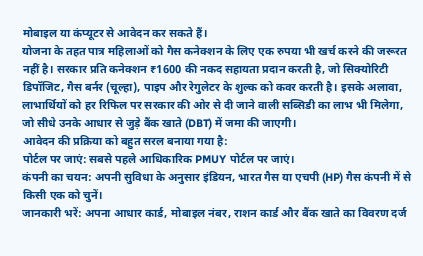मोबाइल या कंप्यूटर से आवेदन कर सकते हैं।
योजना के तहत पात्र महिलाओं को गैस कनेक्शन के लिए एक रुपया भी खर्च करने की जरूरत नहीं है। सरकार प्रति कनेक्शन ₹1600 की नकद सहायता प्रदान करती है, जो सिक्योरिटी डिपॉजिट, गैस बर्नर (चूल्हा), पाइप और रेगुलेटर के शुल्क को कवर करती है। इसके अलावा, लाभार्थियों को हर रिफिल पर सरकार की ओर से दी जाने वाली सब्सिडी का लाभ भी मिलेगा, जो सीधे उनके आधार से जुड़े बैंक खाते (DBT) में जमा की जाएगी।
आवेदन की प्रक्रिया को बहुत सरल बनाया गया है:
पोर्टल पर जाएं: सबसे पहले आधिकारिक PMUY पोर्टल पर जाएं।
कंपनी का चयन: अपनी सुविधा के अनुसार इंडियन, भारत गैस या एचपी (HP) गैस कंपनी में से किसी एक को चुनें।
जानकारी भरें: अपना आधार कार्ड, मोबाइल नंबर, राशन कार्ड और बैंक खाते का विवरण दर्ज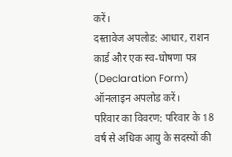करें।
दस्तावेज अपलोड: आधार, राशन कार्ड और एक स्व-घोषणा पत्र (Declaration Form) ऑनलाइन अपलोड करें।
परिवार का विवरण: परिवार के 18 वर्ष से अधिक आयु के सदस्यों की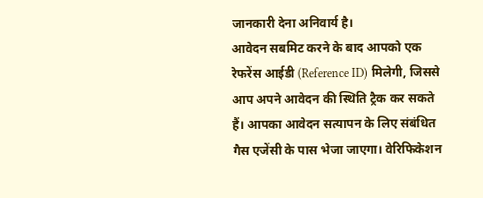जानकारी देना अनिवार्य है।
आवेदन सबमिट करने के बाद आपको एक रेफरेंस आईडी (Reference ID) मिलेगी, जिससे आप अपने आवेदन की स्थिति ट्रैक कर सकते हैं। आपका आवेदन सत्यापन के लिए संबंधित गैस एजेंसी के पास भेजा जाएगा। वेरिफिकेशन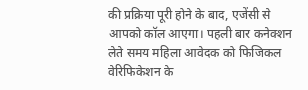की प्रक्रिया पूरी होने के बाद, एजेंसी से आपको कॉल आएगा। पहली बार कनेक्शन लेते समय महिला आवेदक को फिजिकल वेरिफिकेशन के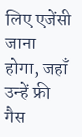लिए एजेंसी जाना होगा, जहाँ उन्हें फ्री गैस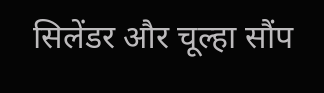सिलेंडर और चूल्हा सौंप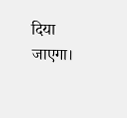दिया जाएगा।